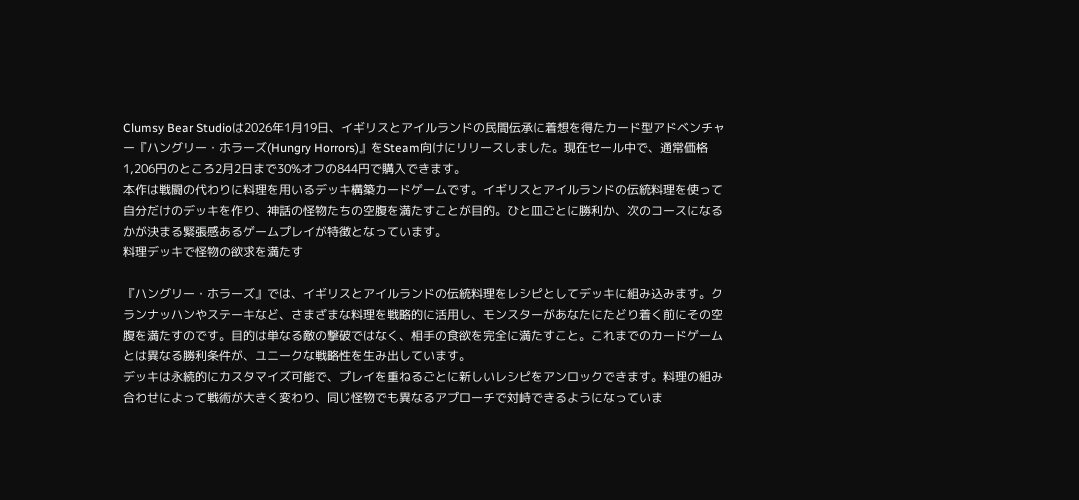Clumsy Bear Studioは2026年1月19日、イギリスとアイルランドの民間伝承に着想を得たカード型アドベンチャー『ハングリー・ホラーズ(Hungry Horrors)』をSteam向けにリリースしました。現在セール中で、通常価格1,206円のところ2月2日まで30%オフの844円で購入できます。
本作は戦闘の代わりに料理を用いるデッキ構築カードゲームです。イギリスとアイルランドの伝統料理を使って自分だけのデッキを作り、神話の怪物たちの空腹を満たすことが目的。ひと皿ごとに勝利か、次のコースになるかが決まる緊張感あるゲームプレイが特徴となっています。
料理デッキで怪物の欲求を満たす

『ハングリー・ホラーズ』では、イギリスとアイルランドの伝統料理をレシピとしてデッキに組み込みます。クランナッハンやステーキなど、さまざまな料理を戦略的に活用し、モンスターがあなたにたどり着く前にその空腹を満たすのです。目的は単なる敵の撃破ではなく、相手の食欲を完全に満たすこと。これまでのカードゲームとは異なる勝利条件が、ユニークな戦略性を生み出しています。
デッキは永続的にカスタマイズ可能で、プレイを重ねるごとに新しいレシピをアンロックできます。料理の組み合わせによって戦術が大きく変わり、同じ怪物でも異なるアプローチで対峙できるようになっていま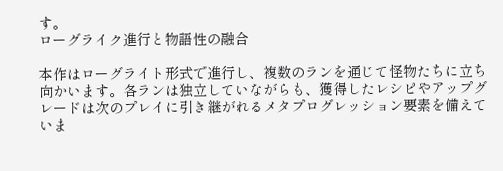す。
ローグライク進行と物語性の融合

本作はローグライト形式で進行し、複数のランを通じて怪物たちに立ち向かいます。各ランは独立していながらも、獲得したレシピやアップグレードは次のプレイに引き継がれるメタプログレッション要素を備えていま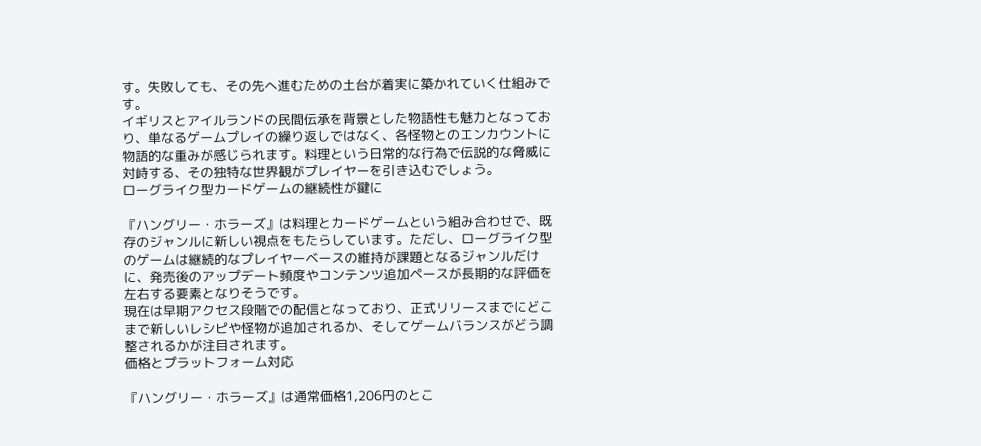す。失敗しても、その先へ進むための土台が着実に築かれていく仕組みです。
イギリスとアイルランドの民間伝承を背景とした物語性も魅力となっており、単なるゲームプレイの繰り返しではなく、各怪物とのエンカウントに物語的な重みが感じられます。料理という日常的な行為で伝説的な脅威に対峙する、その独特な世界観がプレイヤーを引き込むでしょう。
ローグライク型カードゲームの継続性が鍵に

『ハングリー・ホラーズ』は料理とカードゲームという組み合わせで、既存のジャンルに新しい視点をもたらしています。ただし、ローグライク型のゲームは継続的なプレイヤーベースの維持が課題となるジャンルだけに、発売後のアップデート頻度やコンテンツ追加ペースが長期的な評価を左右する要素となりそうです。
現在は早期アクセス段階での配信となっており、正式リリースまでにどこまで新しいレシピや怪物が追加されるか、そしてゲームバランスがどう調整されるかが注目されます。
価格とプラットフォーム対応

『ハングリー・ホラーズ』は通常価格1,206円のとこ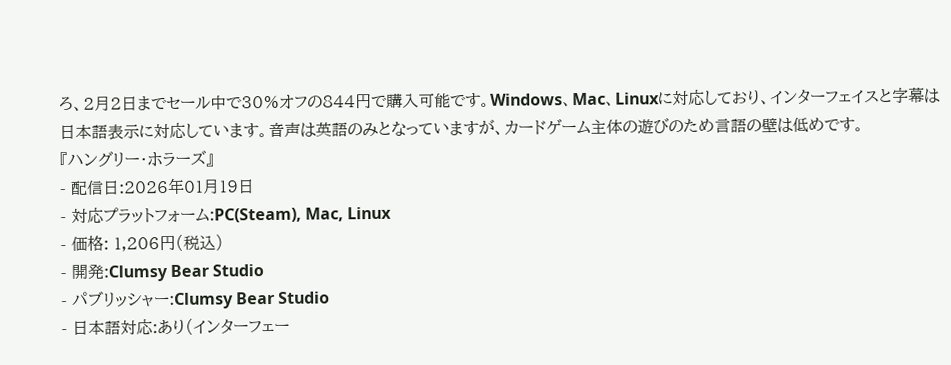ろ、2月2日までセール中で30%オフの844円で購入可能です。Windows、Mac、Linuxに対応しており、インターフェイスと字幕は日本語表示に対応しています。音声は英語のみとなっていますが、カードゲーム主体の遊びのため言語の壁は低めです。
『ハングリー・ホラーズ』
- 配信日:2026年01月19日
- 対応プラットフォーム:PC(Steam), Mac, Linux
- 価格: 1,206円(税込)
- 開発:Clumsy Bear Studio
- パブリッシャー:Clumsy Bear Studio
- 日本語対応:あり(インターフェー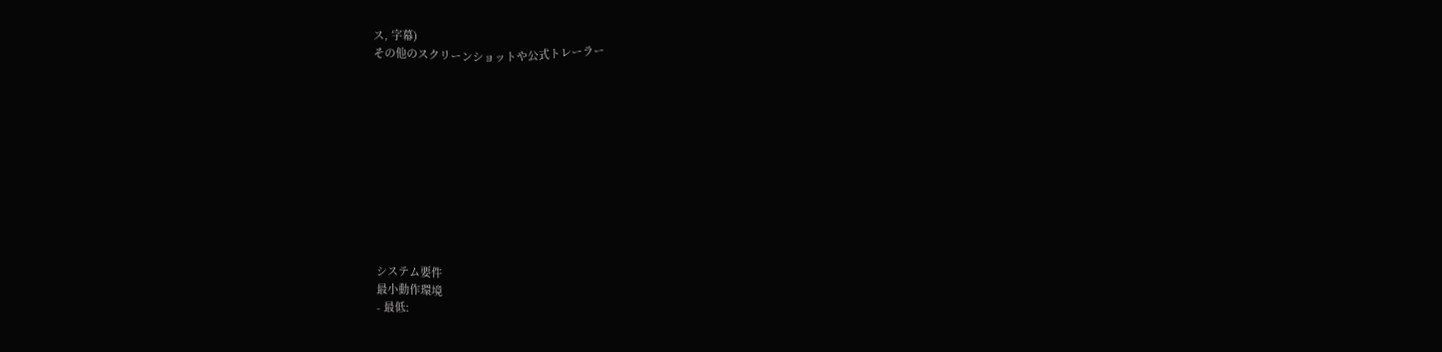ス, 字幕)
その他のスクリーンショットや公式トレーラー











システム要件
最小動作環境
- 最低: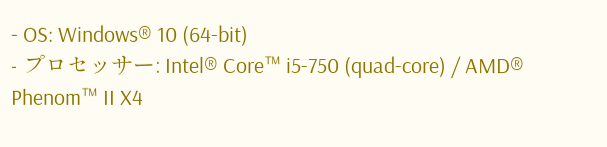- OS: Windows® 10 (64-bit)
- プロセッサー: Intel® Core™ i5-750 (quad-core) / AMD® Phenom™ II X4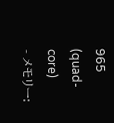965 (quad-core)
- メモリー: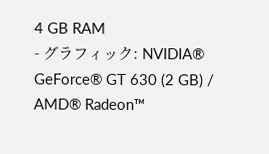4 GB RAM
- グラフィック: NVIDIA® GeForce® GT 630 (2 GB) / AMD® Radeon™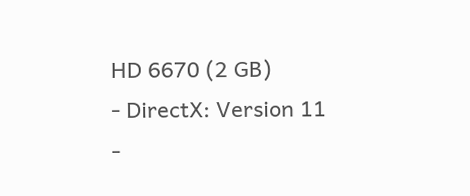HD 6670 (2 GB)
- DirectX: Version 11
-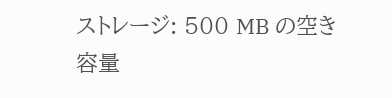ストレージ: 500 MB の空き容量